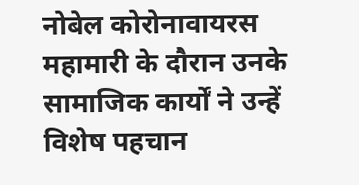नोबेल कोरोनावायरस महामारी के दौरान उनके सामाजिक कार्यों ने उन्हें विशेष पहचान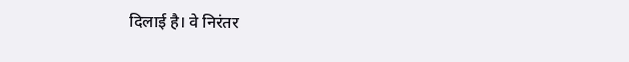दिलाई है। वे निरंतर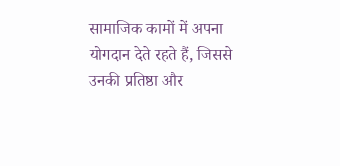सामाजिक कामों में अपना योगदान देते रहते हैं, जिससे उनकी प्रतिष्ठा और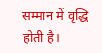सम्मान में वृद्धि होती है।